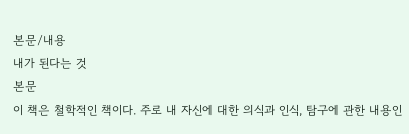본문/내용
내가 된다는 것
본문
이 책은 철학적인 책이다. 주로 내 자신에 대한 의식과 인식, 탐구에 관한 내용인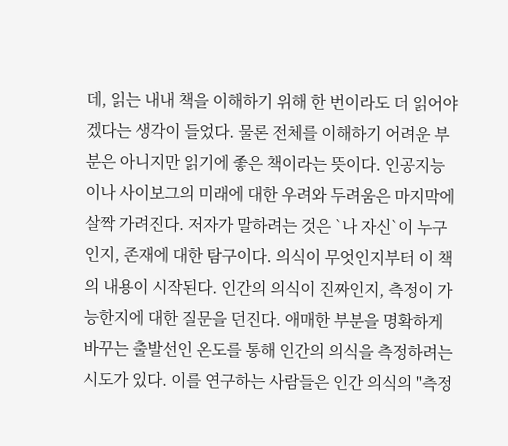데, 읽는 내내 책을 이해하기 위해 한 번이라도 더 읽어야겠다는 생각이 들었다. 물론 전체를 이해하기 어려운 부분은 아니지만 읽기에 좋은 책이라는 뜻이다. 인공지능이나 사이보그의 미래에 대한 우려와 두려움은 마지막에 살짝 가려진다. 저자가 말하려는 것은 `나 자신`이 누구인지, 존재에 대한 탐구이다. 의식이 무엇인지부터 이 책의 내용이 시작된다. 인간의 의식이 진짜인지, 측정이 가능한지에 대한 질문을 던진다. 애매한 부분을 명확하게 바꾸는 출발선인 온도를 통해 인간의 의식을 측정하려는 시도가 있다. 이를 연구하는 사람들은 인간 의식의 "측정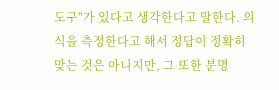도구"가 있다고 생각한다고 말한다. 의식을 측정한다고 해서 정답이 정확히 맞는 것은 아니지만, 그 또한 분명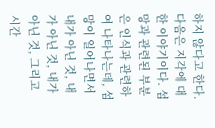하지 않다고 한다. 다음은 지각에 대한 이야기이다. 섬망과 관련된 부분은 인식과 관련하여 나타나는데, 섬망이 일어나면서 내가 아닌 것, 내가 아닌 것, 내가 아닌 것, 그리고 시간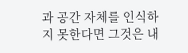과 공간 자체를 인식하지 못한다면 그것은 내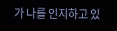가 나를 인지하고 있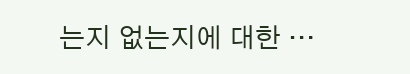는지 없는지에 대한 …